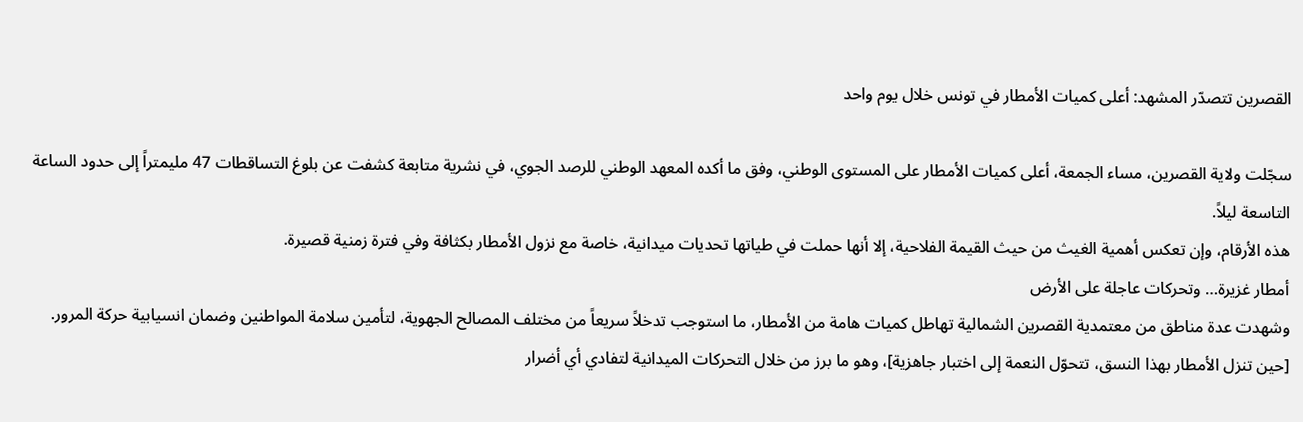القصرين تتصدّر المشهد: أعلى كميات الأمطار في تونس خلال يوم واحد

سجّلت ولاية القصرين، مساء الجمعة، أعلى كميات الأمطار على المستوى الوطني، وفق ما أكده المعهد الوطني للرصد الجوي، في نشرية متابعة كشفت عن بلوغ التساقطات 47 مليمتراً إلى حدود الساعة التاسعة ليلاً.
هذه الأرقام، وإن تعكس أهمية الغيث من حيث القيمة الفلاحية، إلا أنها حملت في طياتها تحديات ميدانية، خاصة مع نزول الأمطار بكثافة وفي فترة زمنية قصيرة.
أمطار غزيرة… وتحركات عاجلة على الأرض
وشهدت عدة مناطق من معتمدية القصرين الشمالية تهاطل كميات هامة من الأمطار، ما استوجب تدخلاً سريعاً من مختلف المصالح الجهوية، لتأمين سلامة المواطنين وضمان انسيابية حركة المرور.
[حين تنزل الأمطار بهذا النسق، تتحوّل النعمة إلى اختبار جاهزية]، وهو ما برز من خلال التحركات الميدانية لتفادي أي أضرار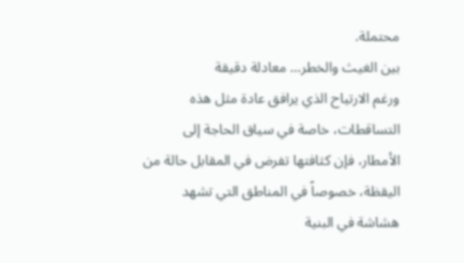محتملة.
بين الغيث والخطر… معادلة دقيقة
ورغم الارتياح الذي يرافق عادة مثل هذه التساقطات، خاصة في سياق الحاجة إلى الأمطار، فإن كثافتها تفرض في المقابل حالة من اليقظة، خصوصاً في المناطق التي تشهد هشاشة في البنية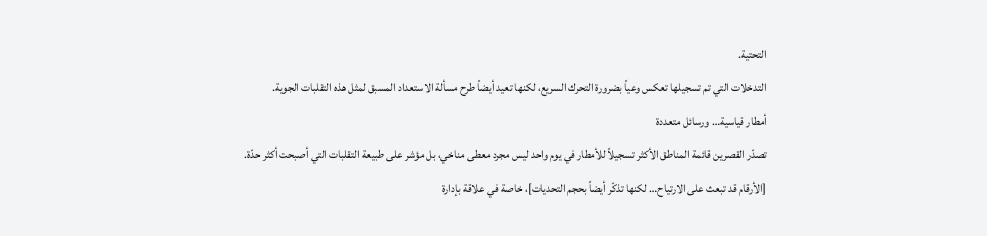التحتية.
التدخلات التي تم تسجيلها تعكس وعياً بضرورة التحرك السريع، لكنها تعيد أيضاً طرح مسألة الاستعداد المسبق لمثل هذه التقلبات الجوية.
أمطار قياسية… ورسائل متعددة
تصدّر القصرين قائمة المناطق الأكثر تسجيلاً للأمطار في يوم واحد ليس مجرد معطى مناخي، بل مؤشر على طبيعة التقلبات التي أصبحت أكثر حدّة.
[الأرقام قد تبعث على الارتياح… لكنها تذكّر أيضاً بحجم التحديات]، خاصة في علاقة بإدارة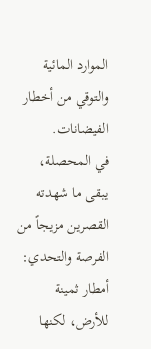الموارد المائية والتوقي من أخطار الفيضانات.
في المحصلة، يبقى ما شهدته القصرين مزيجاً من الفرصة والتحدي: أمطار ثمينة للأرض، لكنها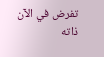تفرض في الآن ذاته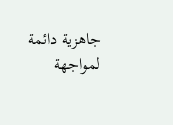جاهزية دائمة لمواجهة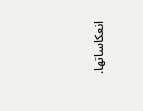انعكاساتها.